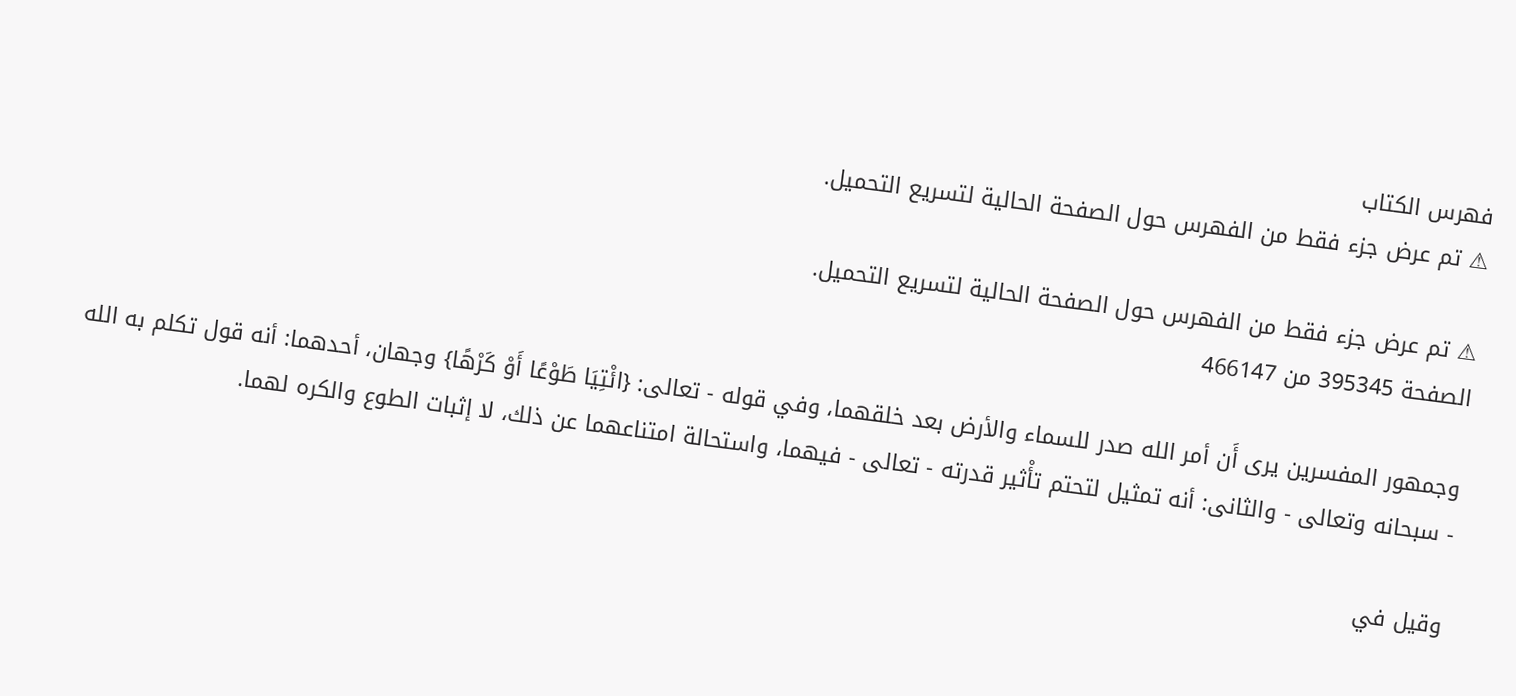فهرس الكتاب
⚠ تم عرض جزء فقط من الفهرس حول الصفحة الحالية لتسريع التحميل.

⚠ تم عرض جزء فقط من الفهرس حول الصفحة الحالية لتسريع التحميل.
الصفحة 395345 من 466147

وجمهور المفسرين يرى أَن أمر الله صدر للسماء والأرض بعد خلقهما، وفي قوله - تعالى: {ائْتِيَا طَوْعًا أَوْ كَرْهًا} وجهان، أحدهما: أنه قول تكلم به الله - سبحانه وتعالى - والثانى: أنه تمثيل لتحتم تأْثير قدرته - تعالى - فيهما، واستحالة امتناعهما عن ذلك، لا إثبات الطوع والكره لهما.

وقيل في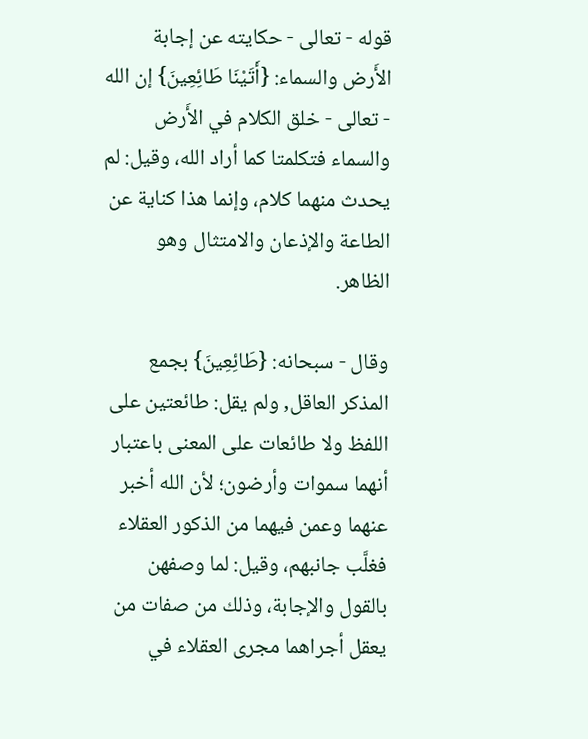قوله - تعالى - حكايته عن إجابة الأَرض والسماء: {أَتَيْنَا طَائِعِينَ} إن الله - تعالى - خلق الكلام في الأَرض والسماء فتكلمتا كما أراد الله، وقيل: لم يحدث منهما كلام، وإنما هذا كناية عن الطاعة والإذعان والامتثال وهو الظاهر.

وقال - سبحانه: {طَائِعِينَ} بجمع المذكر العاقل, ولم يقل: طائعتين على اللفظ ولا طائعات على المعنى باعتبار أنهما سموات وأرضون؛ لأن الله أخبر عنهما وعمن فيهما من الذكور العقلاء فغلَّب جانبهم، وقيل: لما وصفهن بالقول والإجابة، وذلك من صفات من يعقل أجراهما مجرى العقلاء في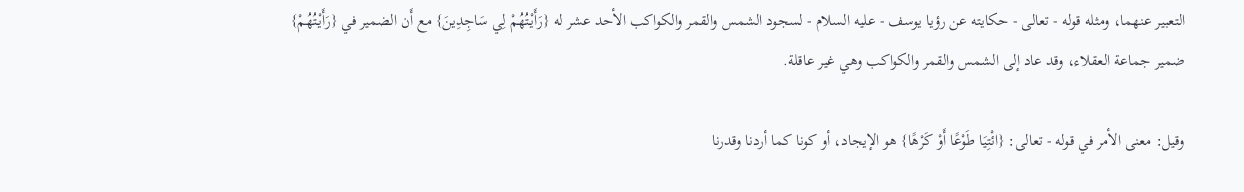التعبير عنهما، ومثله قوله - تعالى - حكايته عن رؤيا يوسف - عليه السلام - لسجود الشمس والقمر والكواكب الأحد عشر له {رَأَيْتُهُمْ لِي سَاجِدِينَ} مع أَن الضمير في {رَأَيْتُهُمْ} ضمير جماعة العقلاء، وقد عاد إلى الشمس والقمر والكواكب وهي غير عاقلة.

وقيل: معنى الأمر في قوله - تعالى: {ائْتِيَا طَوْعًا أَوْ كَرْهًا} هو الإيجاد، أو كونا كما أردنا وقدرنا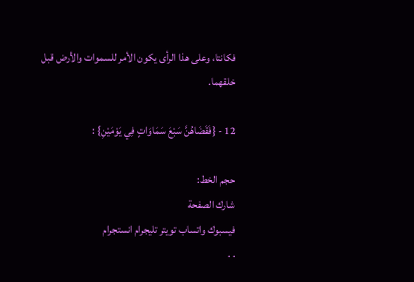فكانتا، وعلى هذا الرأى يكون الأمر للسموات والأرض قبل خلقهما.

12 - {فَقَضَاهُنَّ سَبْعَ سَمَاوَاتٍ فِي يَوْمَيْنِ} :

حجم الخط:
شارك الصفحة
فيسبوك واتساب تويتر تليجرام انستجرام
. .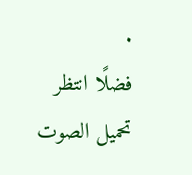.
فضلًا انتظر تحميل الصوت